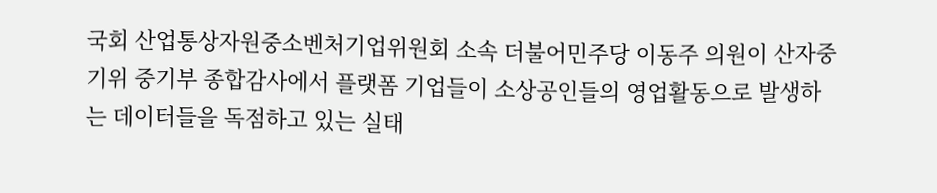국회 산업통상자원중소벤처기업위원회 소속 더불어민주당 이동주 의원이 산자중기위 중기부 종합감사에서 플랫폼 기업들이 소상공인들의 영업활동으로 발생하는 데이터들을 독점하고 있는 실태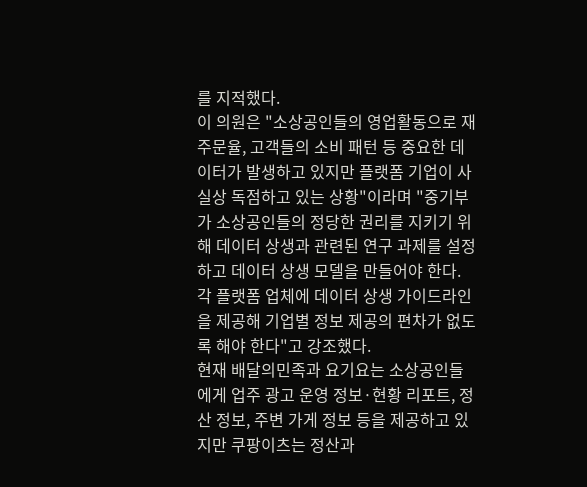를 지적했다.
이 의원은 "소상공인들의 영업활동으로 재주문율, 고객들의 소비 패턴 등 중요한 데이터가 발생하고 있지만 플랫폼 기업이 사실상 독점하고 있는 상황"이라며 "중기부가 소상공인들의 정당한 권리를 지키기 위해 데이터 상생과 관련된 연구 과제를 설정하고 데이터 상생 모델을 만들어야 한다. 각 플랫폼 업체에 데이터 상생 가이드라인을 제공해 기업별 정보 제공의 편차가 없도록 해야 한다"고 강조했다.
현재 배달의민족과 요기요는 소상공인들에게 업주 광고 운영 정보·현황 리포트, 정산 정보, 주변 가게 정보 등을 제공하고 있지만 쿠팡이츠는 정산과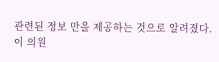관련된 정보 만을 제공하는 것으로 알려졌다.
이 의원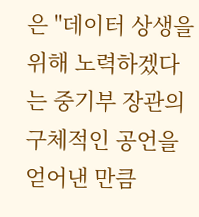은 "데이터 상생을 위해 노력하겠다는 중기부 장관의 구체적인 공언을 얻어낸 만큼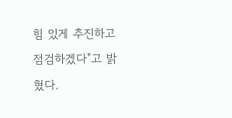힘 있게 추진하고 점검하겠다"고 밝혔다.